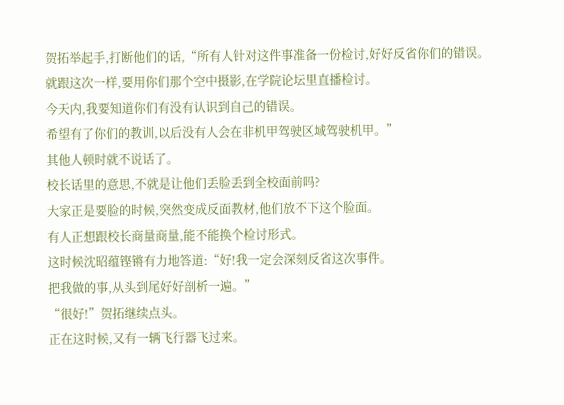贺拓举起手,打断他们的话,“所有人针对这件事准备一份检讨,好好反省你们的错误。
就跟这次一样,要用你们那个空中摄影,在学院论坛里直播检讨。
今天内,我要知道你们有没有认识到自己的错误。
希望有了你们的教训,以后没有人会在非机甲驾驶区域驾驶机甲。”
其他人顿时就不说话了。
校长话里的意思,不就是让他们丢脸丢到全校面前吗?
大家正是要脸的时候,突然变成反面教材,他们放不下这个脸面。
有人正想跟校长商量商量,能不能换个检讨形式。
这时候沈昭蕴铿锵有力地答道:“好!我一定会深刻反省这次事件。
把我做的事,从头到尾好好剖析一遍。”
“很好!”贺拓继续点头。
正在这时候,又有一辆飞行器飞过来。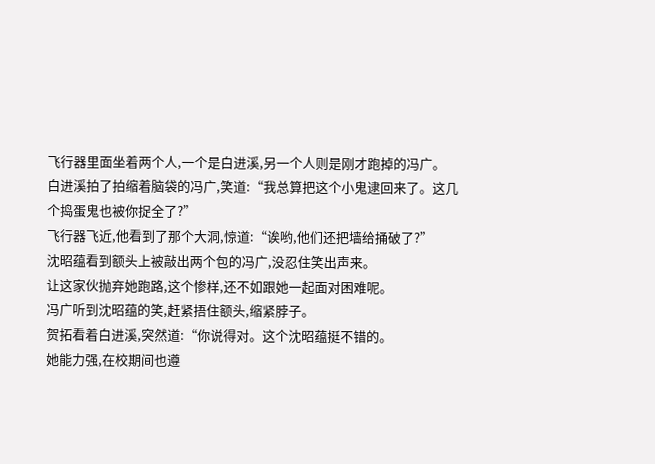飞行器里面坐着两个人,一个是白进溪,另一个人则是刚才跑掉的冯广。
白进溪拍了拍缩着脑袋的冯广,笑道:“我总算把这个小鬼逮回来了。这几个捣蛋鬼也被你捉全了?”
飞行器飞近,他看到了那个大洞,惊道:“诶哟,他们还把墙给捅破了?”
沈昭蕴看到额头上被敲出两个包的冯广,没忍住笑出声来。
让这家伙抛弃她跑路,这个惨样,还不如跟她一起面对困难呢。
冯广听到沈昭蕴的笑,赶紧捂住额头,缩紧脖子。
贺拓看着白进溪,突然道:“你说得对。这个沈昭蕴挺不错的。
她能力强,在校期间也遵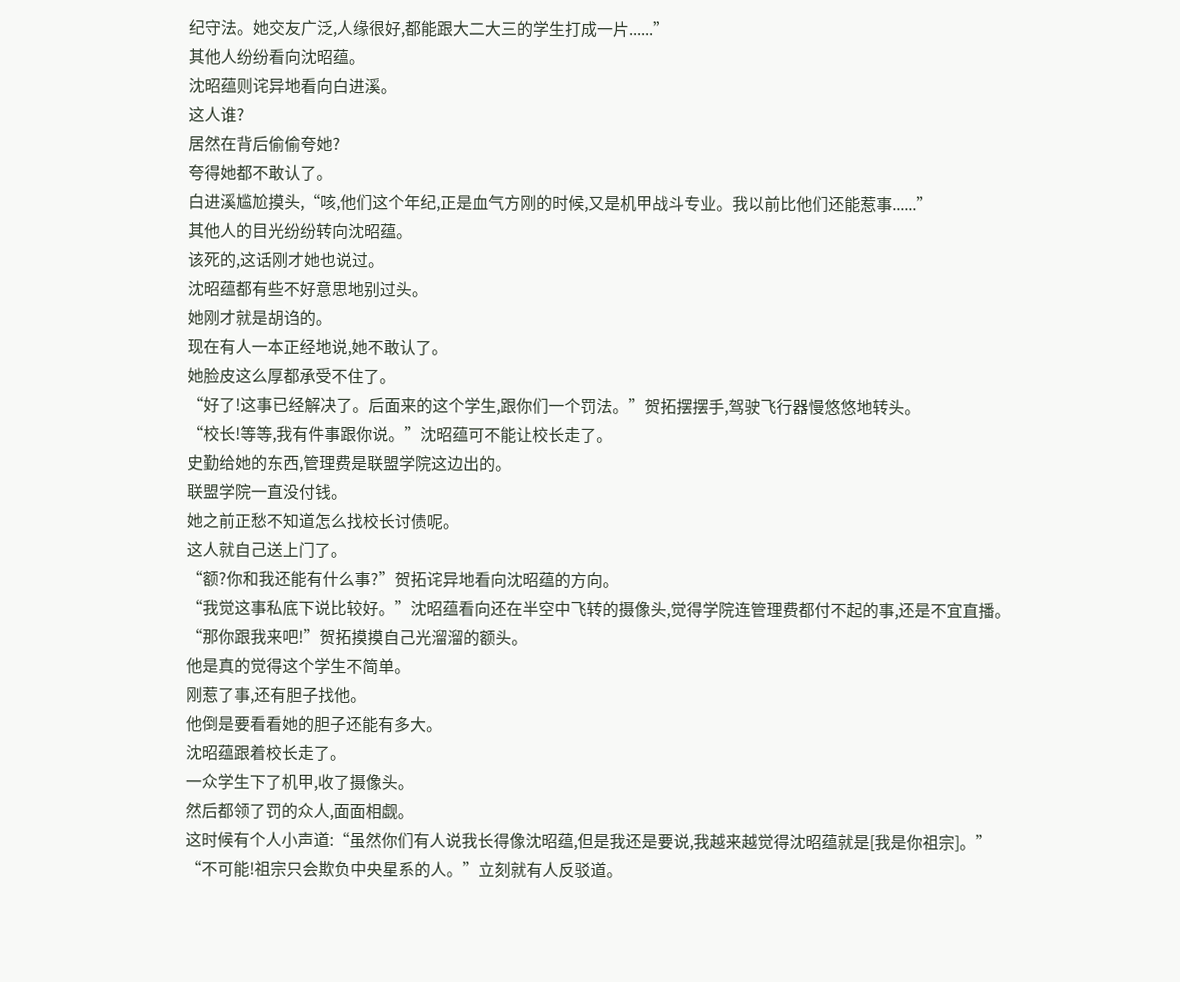纪守法。她交友广泛,人缘很好,都能跟大二大三的学生打成一片......”
其他人纷纷看向沈昭蕴。
沈昭蕴则诧异地看向白进溪。
这人谁?
居然在背后偷偷夸她?
夸得她都不敢认了。
白进溪尴尬摸头,“咳,他们这个年纪,正是血气方刚的时候,又是机甲战斗专业。我以前比他们还能惹事......”
其他人的目光纷纷转向沈昭蕴。
该死的,这话刚才她也说过。
沈昭蕴都有些不好意思地别过头。
她刚才就是胡诌的。
现在有人一本正经地说,她不敢认了。
她脸皮这么厚都承受不住了。
“好了!这事已经解决了。后面来的这个学生,跟你们一个罚法。”贺拓摆摆手,驾驶飞行器慢悠悠地转头。
“校长!等等,我有件事跟你说。”沈昭蕴可不能让校长走了。
史勤给她的东西,管理费是联盟学院这边出的。
联盟学院一直没付钱。
她之前正愁不知道怎么找校长讨债呢。
这人就自己送上门了。
“额?你和我还能有什么事?”贺拓诧异地看向沈昭蕴的方向。
“我觉这事私底下说比较好。”沈昭蕴看向还在半空中飞转的摄像头,觉得学院连管理费都付不起的事,还是不宜直播。
“那你跟我来吧!”贺拓摸摸自己光溜溜的额头。
他是真的觉得这个学生不简单。
刚惹了事,还有胆子找他。
他倒是要看看她的胆子还能有多大。
沈昭蕴跟着校长走了。
一众学生下了机甲,收了摄像头。
然后都领了罚的众人,面面相觑。
这时候有个人小声道:“虽然你们有人说我长得像沈昭蕴,但是我还是要说,我越来越觉得沈昭蕴就是[我是你祖宗]。”
“不可能!祖宗只会欺负中央星系的人。”立刻就有人反驳道。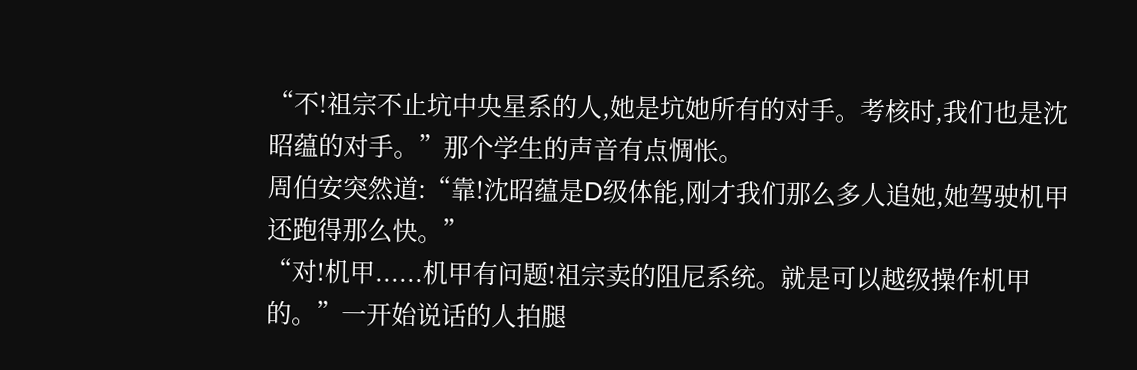“不!祖宗不止坑中央星系的人,她是坑她所有的对手。考核时,我们也是沈昭蕴的对手。”那个学生的声音有点惆怅。
周伯安突然道:“靠!沈昭蕴是D级体能,刚才我们那么多人追她,她驾驶机甲还跑得那么快。”
“对!机甲......机甲有问题!祖宗卖的阻尼系统。就是可以越级操作机甲的。”一开始说话的人拍腿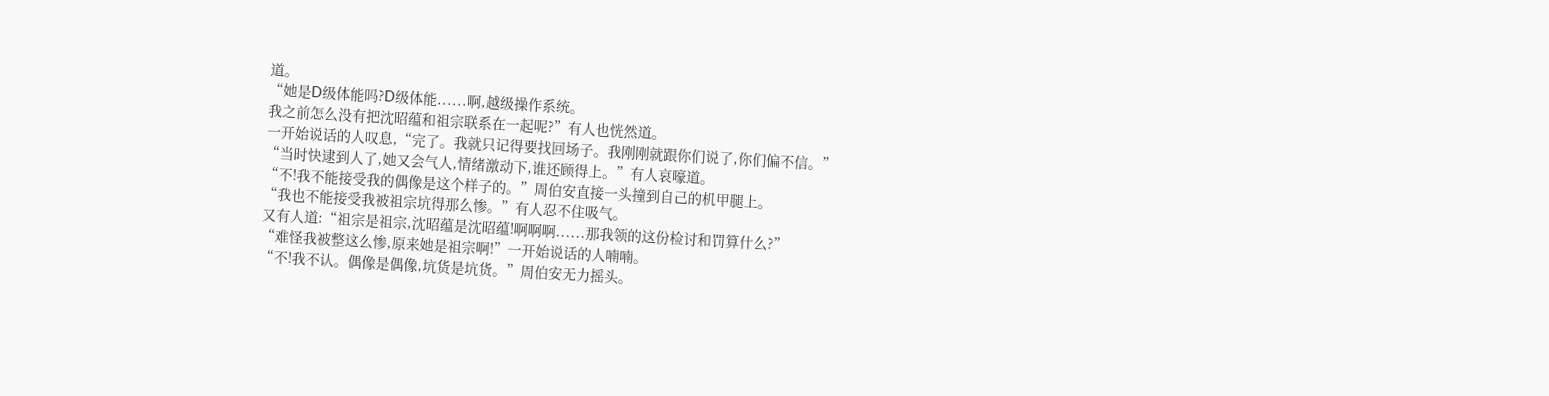道。
“她是D级体能吗?D级体能......啊,越级操作系统。
我之前怎么没有把沈昭蕴和祖宗联系在一起呢?”有人也恍然道。
一开始说话的人叹息,“完了。我就只记得要找回场子。我刚刚就跟你们说了,你们偏不信。”
“当时快逮到人了,她又会气人,情绪激动下,谁还顾得上。”有人哀嚎道。
“不!我不能接受我的偶像是这个样子的。”周伯安直接一头撞到自己的机甲腿上。
“我也不能接受我被祖宗坑得那么惨。”有人忍不住吸气。
又有人道:“祖宗是祖宗,沈昭蕴是沈昭蕴!啊啊啊......那我领的这份检讨和罚算什么?”
“难怪我被整这么惨,原来她是祖宗啊!”一开始说话的人喃喃。
“不!我不认。偶像是偶像,坑货是坑货。”周伯安无力摇头。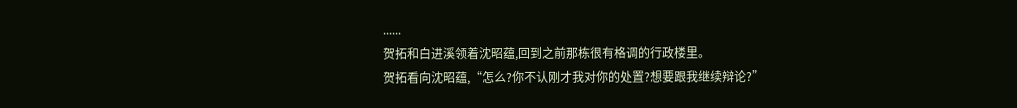......
贺拓和白进溪领着沈昭蕴,回到之前那栋很有格调的行政楼里。
贺拓看向沈昭蕴,“怎么?你不认刚才我对你的处置?想要跟我继续辩论?”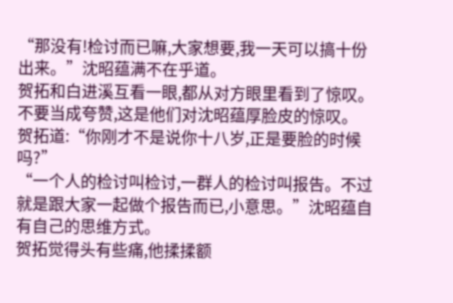“那没有!检讨而已嘛,大家想要,我一天可以搞十份出来。”沈昭蕴满不在乎道。
贺拓和白进溪互看一眼,都从对方眼里看到了惊叹。
不要当成夸赞,这是他们对沈昭蕴厚脸皮的惊叹。
贺拓道:“你刚才不是说你十八岁,正是要脸的时候吗?”
“一个人的检讨叫检讨,一群人的检讨叫报告。不过就是跟大家一起做个报告而已,小意思。”沈昭蕴自有自己的思维方式。
贺拓觉得头有些痛,他揉揉额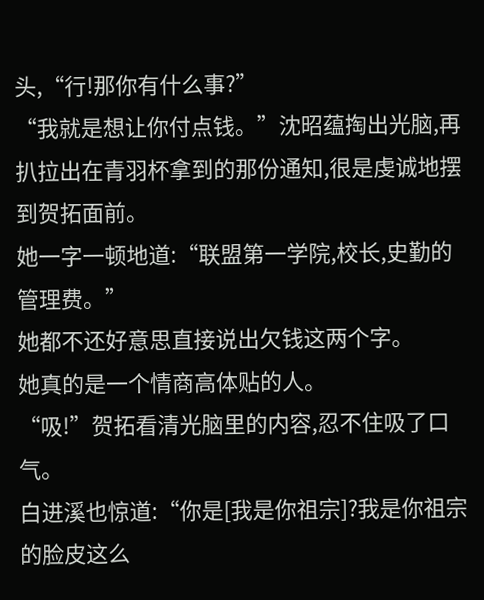头,“行!那你有什么事?”
“我就是想让你付点钱。”沈昭蕴掏出光脑,再扒拉出在青羽杯拿到的那份通知,很是虔诚地摆到贺拓面前。
她一字一顿地道:“联盟第一学院,校长,史勤的管理费。”
她都不还好意思直接说出欠钱这两个字。
她真的是一个情商高体贴的人。
“吸!”贺拓看清光脑里的内容,忍不住吸了口气。
白进溪也惊道:“你是[我是你祖宗]?我是你祖宗的脸皮这么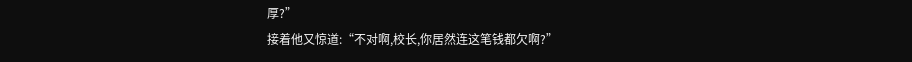厚?”
接着他又惊道:“不对啊,校长,你居然连这笔钱都欠啊?”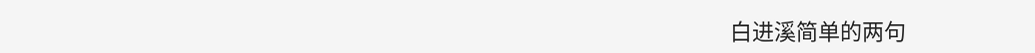白进溪简单的两句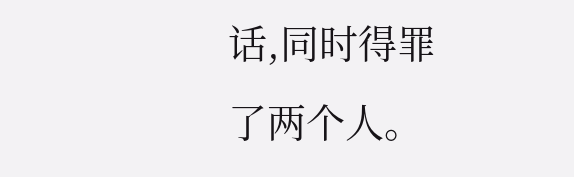话,同时得罪了两个人。